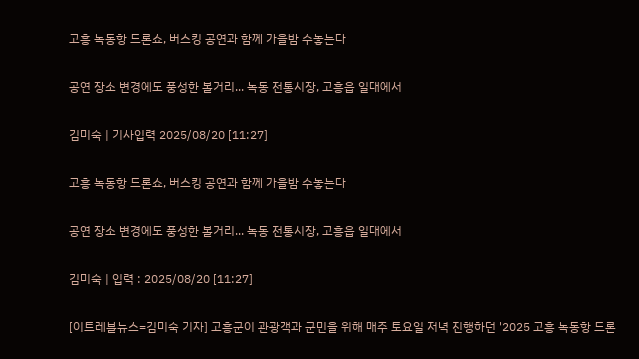고흥 녹동항 드론쇼, 버스킹 공연과 함께 가을밤 수놓는다

공연 장소 변경에도 풍성한 볼거리... 녹동 전통시장, 고흥읍 일대에서

김미숙 | 기사입력 2025/08/20 [11:27]

고흥 녹동항 드론쇼, 버스킹 공연과 함께 가을밤 수놓는다

공연 장소 변경에도 풍성한 볼거리... 녹동 전통시장, 고흥읍 일대에서

김미숙 | 입력 : 2025/08/20 [11:27]

[이트레블뉴스=김미숙 기자] 고흥군이 관광객과 군민을 위해 매주 토요일 저녁 진행하던 '2025 고흥 녹동항 드론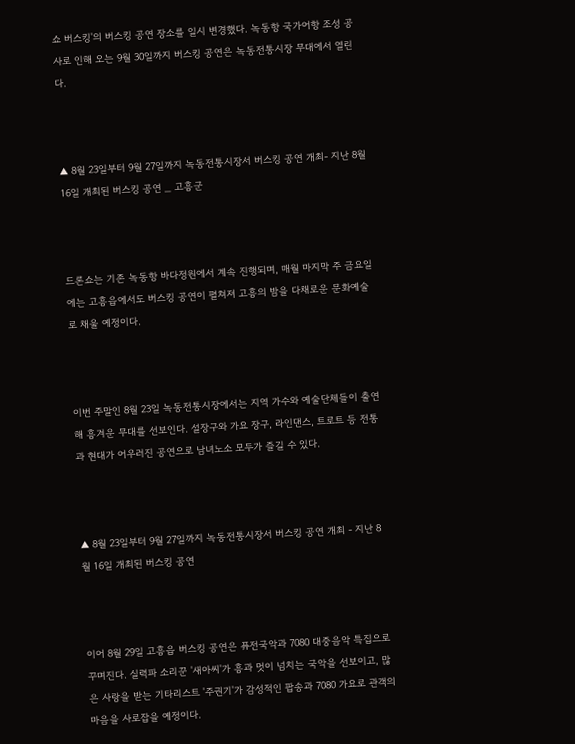쇼 버스킹'의 버스킹 공연 장소를 일시 변경했다. 녹동항 국가어항 조성 공사로 인해 오는 9월 30일까지 버스킹 공연은 녹동전통시장 무대에서 열린다.



▲ 8월 23일부터 9월 27일까지 녹동전통시장서 버스킹 공연 개최- 지난 8월 16일 개최된 버스킹 공연 _ 고흥군



드론쇼는 기존 녹동항 바다정원에서 계속 진행되며, 매월 마지막 주 금요일에는 고흥읍에서도 버스킹 공연이 펼쳐져 고흥의 밤을 다채로운 문화예술로 채울 예정이다.



이번 주말인 8월 23일 녹동전통시장에서는 지역 가수와 예술단체들이 출연해 흥겨운 무대를 선보인다. 설장구와 가요 장구, 라인댄스, 트로트 등 전통과 현대가 어우러진 공연으로 남녀노소 모두가 즐길 수 있다.



▲ 8월 23일부터 9월 27일까지 녹동전통시장서 버스킹 공연 개최 - 지난 8월 16일 개최된 버스킹 공연



이어 8월 29일 고흥읍 버스킹 공연은 퓨전국악과 7080 대중음악 특집으로 꾸며진다. 실력파 소리꾼 '새아씨'가 흥과 멋이 넘치는 국악을 선보이고, 많은 사랑을 받는 기타리스트 '주권기'가 감성적인 팝송과 7080 가요로 관객의 마음을 사로잡을 예정이다.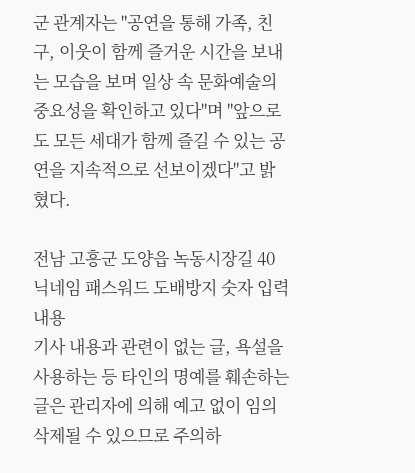군 관계자는 "공연을 통해 가족, 친구, 이웃이 함께 즐거운 시간을 보내는 모습을 보며 일상 속 문화예술의 중요성을 확인하고 있다"며 "앞으로도 모든 세대가 함께 즐길 수 있는 공연을 지속적으로 선보이겠다"고 밝혔다.

전남 고흥군 도양읍 녹동시장길 40
닉네임 패스워드 도배방지 숫자 입력
내용
기사 내용과 관련이 없는 글, 욕설을 사용하는 등 타인의 명예를 훼손하는 글은 관리자에 의해 예고 없이 임의 삭제될 수 있으므로 주의하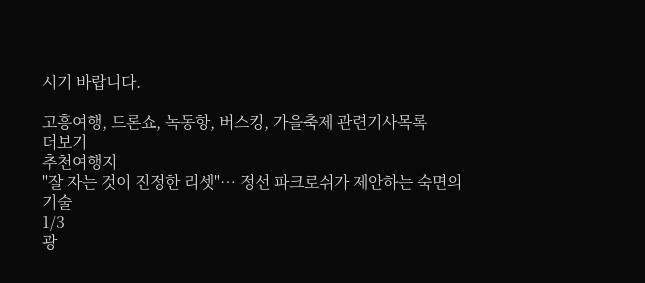시기 바랍니다.

고흥여행, 드론쇼, 녹동항, 버스킹, 가을축제 관련기사목록
더보기
추천여행지
"잘 자는 것이 진정한 리셋"… 정선 파크로쉬가 제안하는 숙면의 기술
1/3
광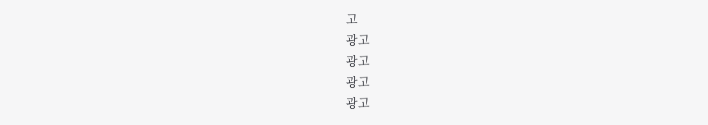고
광고
광고
광고
광고